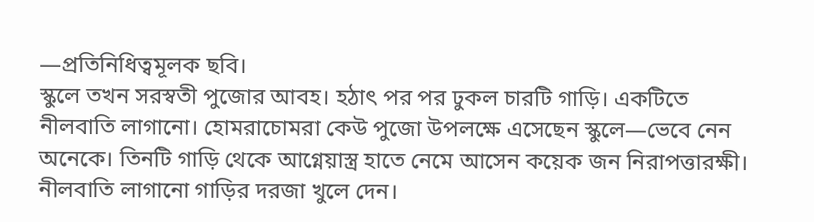—প্রতিনিধিত্বমূলক ছবি।
স্কুলে তখন সরস্বতী পুজোর আবহ। হঠাৎ পর পর ঢুকল চারটি গাড়ি। একটিতে নীলবাতি লাগানো। হোমরাচোমরা কেউ পুজো উপলক্ষে এসেছেন স্কুলে—ভেবে নেন অনেকে। তিনটি গাড়ি থেকে আগ্নেয়াস্ত্র হাতে নেমে আসেন কয়েক জন নিরাপত্তারক্ষী। নীলবাতি লাগানো গাড়ির দরজা খুলে দেন।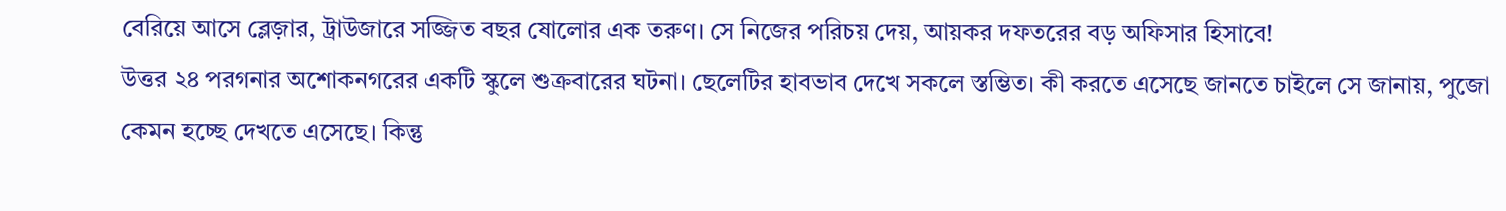বেরিয়ে আসে ব্লেজ়ার, ট্রাউজারে সজ্জিত বছর ষোলোর এক তরুণ। সে নিজের পরিচয় দেয়, আয়কর দফতরের বড় অফিসার হিসাবে!
উত্তর ২৪ পরগনার অশোকনগরের একটি স্কুলে শুক্রবারের ঘটনা। ছেলেটির হাবভাব দেখে সকলে স্তম্ভিত। কী করতে এসেছে জানতে চাইলে সে জানায়, পুজো কেমন হচ্ছে দেখতে এসেছে। কিন্তু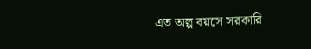এত অল্প বয়সে সরকারি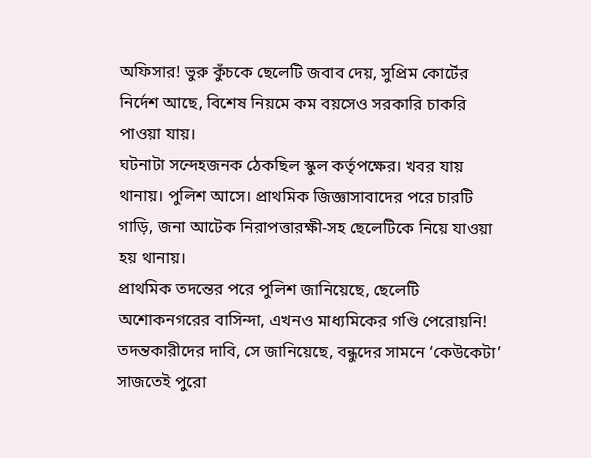অফিসার! ভুরু কুঁচকে ছেলেটি জবাব দেয়, সুপ্রিম কোর্টের নির্দেশ আছে, বিশেষ নিয়মে কম বয়সেও সরকারি চাকরি পাওয়া যায়।
ঘটনাটা সন্দেহজনক ঠেকছিল স্কুল কর্তৃপক্ষের। খবর যায় থানায়। পুলিশ আসে। প্রাথমিক জিজ্ঞাসাবাদের পরে চারটি গাড়ি, জনা আটেক নিরাপত্তারক্ষী-সহ ছেলেটিকে নিয়ে যাওয়া হয় থানায়।
প্রাথমিক তদন্তের পরে পুলিশ জানিয়েছে, ছেলেটি অশোকনগরের বাসিন্দা, এখনও মাধ্যমিকের গণ্ডি পেরোয়নি! তদন্তকারীদের দাবি, সে জানিয়েছে, বন্ধুদের সামনে ‘কেউকেটা’ সাজতেই পুরো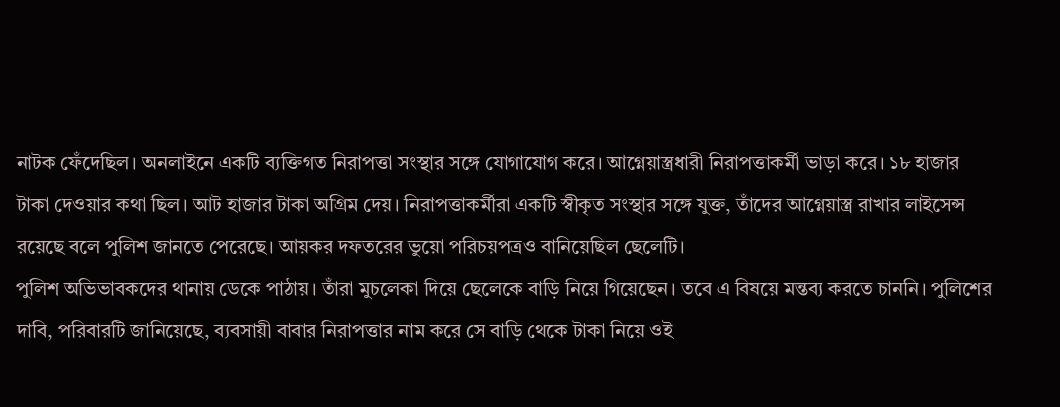নাটক ফেঁদেছিল। অনলাইনে একটি ব্যক্তিগত নিরাপত্তা সংস্থার সঙ্গে যোগাযোগ করে। আগ্নেয়াস্ত্রধারী নিরাপত্তাকর্মী ভাড়া করে। ১৮ হাজার টাকা দেওয়ার কথা ছিল। আট হাজার টাকা অগ্রিম দেয়। নিরাপত্তাকর্মীরা একটি স্বীকৃত সংস্থার সঙ্গে যুক্ত, তাঁদের আগ্নেয়াস্ত্র রাখার লাইসেন্স রয়েছে বলে পুলিশ জানতে পেরেছে। আয়কর দফতরের ভুয়ো পরিচয়পত্রও বানিয়েছিল ছেলেটি।
পুলিশ অভিভাবকদের থানায় ডেকে পাঠায়। তাঁরা মুচলেকা দিয়ে ছেলেকে বাড়ি নিয়ে গিয়েছেন। তবে এ বিষয়ে মন্তব্য করতে চাননি। পুলিশের দাবি, পরিবারটি জানিয়েছে, ব্যবসায়ী বাবার নিরাপত্তার নাম করে সে বাড়ি থেকে টাকা নিয়ে ওই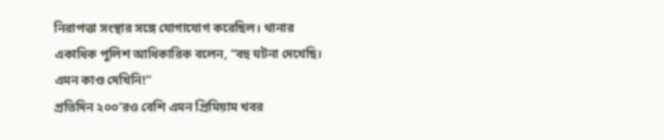নিরাপত্তা সংস্থার সঙ্গে যোগাযোগ করেছিল। থানার একাধিক পুলিশ আধিকারিক বলেন, “বহু ঘটনা দেখেছি। এমন কাণ্ড দেখিনি!”
প্রতিদিন ২০০’রও বেশি এমন প্রিমিয়াম খবর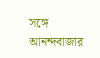সঙ্গে আনন্দবাজার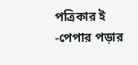পত্রিকার ই -পেপার পড়ার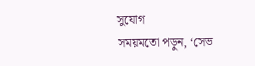সুযোগ
সময়মতো পড়ুন, ‘সেভ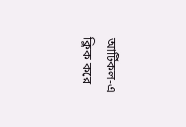আর্টিকল-এ ক্লিক করে